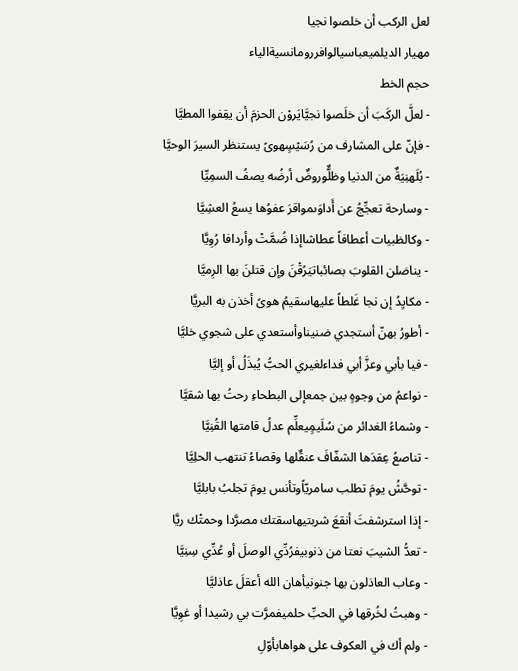لعل الركب أن خلصوا نجيا
مهيار الديلميعباسيالوافررومانسيةالياء
حجم الخط
- لعلَّ الركَبَ أن خلَصوا نجيَّايَروْن الحزمَ أن يقِفوا المطيَّا
- فإنّ على المشارف من رُسَيْسٍهوىً يستنظر السيرَ الوحيَّا
- بُلَهنِيَةٌ من الدنيا وظلٌّوروضٌ أرضُه يصفُ السمِيِّا
- وسارحة تعجِّجُ عن أَداوَىمواقرَ عفوُها يسعُ العشِيَّا
- وكالظبيات أعطافاً عطاشاإذا ضُمَّتْ وأردافا رُوِيَّا
- يناضلن القلوبَ بصائباتيَرُقْنَ وإن قتلنَ بها الرِميَّا
- مكايِدُ إن نجا غَلطاً عليهاسقيمُ هوىً أخذن به البريَّا
- أطورُ بهنّ أستجدي ضنيناوأستعدي على شجوي خليَّا
- فيا بأبي وعزَّ أبي فداءلغيري الحبُّ يُبذَلُ أو إليَّا
- نواعمُ من وجوهٍ بين جمعإلى البطحاءِ رحتُ بها شقيَّا
- وشماءُ الغدائر من سُلَيمٍيعلِّم عدلُ قامتها القُنِيَّا
- تناصعُ عِقدَها الشفّافَ عنقٌلها وقصاءُ تنتهب الحلِيَّا
- توحَّشُ يومَ تطلب سامريّاًوتأنس يومَ تجلبُ بابليَّا
- إذا استرشفتَ أنقعَ شربتيهاسقتك مصرَّدا وحمتْك ريَّا
- تعدُّ الشيبَ نعتا من ذنوبيفرُدِّي الوصلَ أو عُدِّي سِنِيَّا
- وعاب العاذلون بها جنونيأهان الله أعقلَ عاذليَّا
- وهبتُ لخُرقها في الحبِّ حلميفمرَّت بي رشيدا أو غوِيَّا
- ولم أك في العكوف على هواهابأوّلِ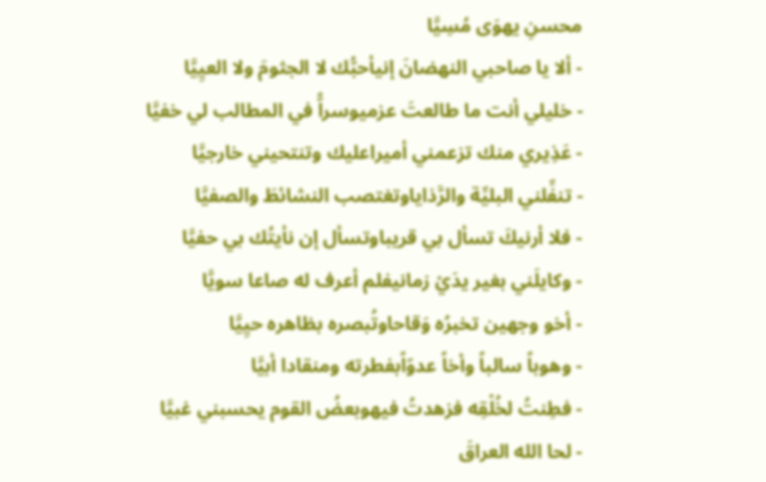محسنِ يهوَى مُسِيَّا
- ألا يا صاحبي النهضانَ إنيأحبُّك لا الجثومَ ولا العيِيَّا
- خليلي أنت ما طالعتَ عزميوسراًّ في المطالب لي خفيَّا
- عَذِيري منك تزعمني أميراعليك وتنتحيني خارجيَّا
- تنفِّلني البليِّة والرَّذاياوتغتصب النشائطَ والصفيَّا
- فلا أرنيكَ تسأل بي قريباوتسأل إن نأيتُك بي حفيَّا
- وكايلَني بغير يدَيْ زمانيفلم أعرف له صاعا سويَّا
- أخو وجهين تخبرُه وَقاحاوتُبصره بظاهره حيِيَّا
- وهوباً سالباً وأخاً عدوّاًبفطرته ومنقادا أبيَّا
- فطِنتُ لخُلْقِه فزهدتُ فيهوبعضُ القوم يحسبني غبيَّا
- لحا الله العراقَ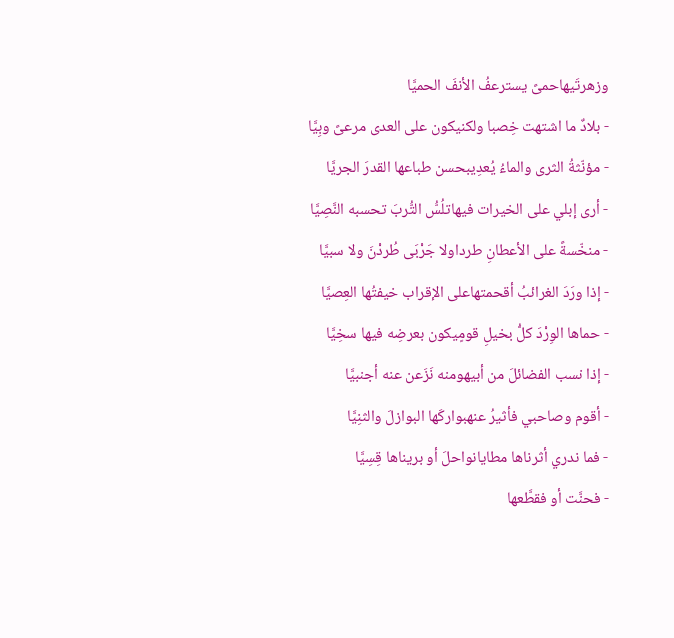وزهرتَيهاحمىً يسترعفُ الأنفَ الحميَّا
- بلادٌ ما اشتهت خِصبا ولكنيكون على العدى مرعىً وبِيَّا
- مؤنّثةُ الثرى والماءُ يُعدِيبحسن طباعها القدرَ الجريَّا
- أرى إبلي على الخيرات فيهاتلُسُّ التُّربَ تحسبه النَّصِيَّا
- منخّسةً على الأعطانِ طرداولا جَرْبَى طُردْنَ ولا سبيَّا
- إذا ورَدَ الغرائبُ أقحمتهاعلى الإقراب خيفتُها العِصيَّا
- حماها الوِرْدَ كلُّ بخيلِ قومٍيكون بعرضِه فيها سخِيَّا
- إذا نسب الفضائلَ من أبيهومنه نَزَعن عنه أجنبيَّا
- أقوم وصاحبي فأثيرُ عنهبواركَها البوازلَ والثنِيَّا
- فما ندري أثرناها مطايانواحلَ أو بريناها قِسِيَّا
- فحنَّت أو فقطَّعها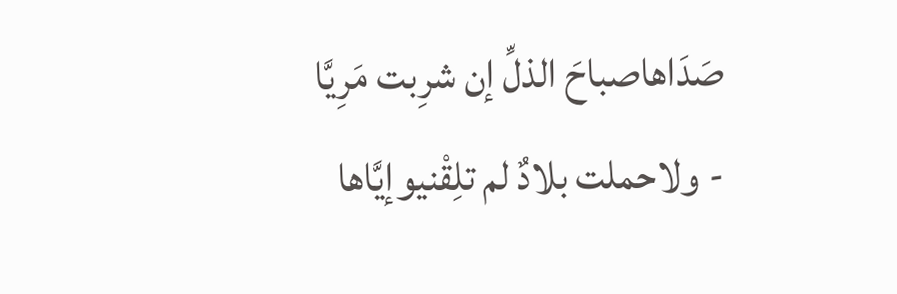صَدَاهاصباحَ الذلِّ إن شرِبت مَرِيَّا
- ولاحملت بلادٌ لم تلِقْنيوإيَّاها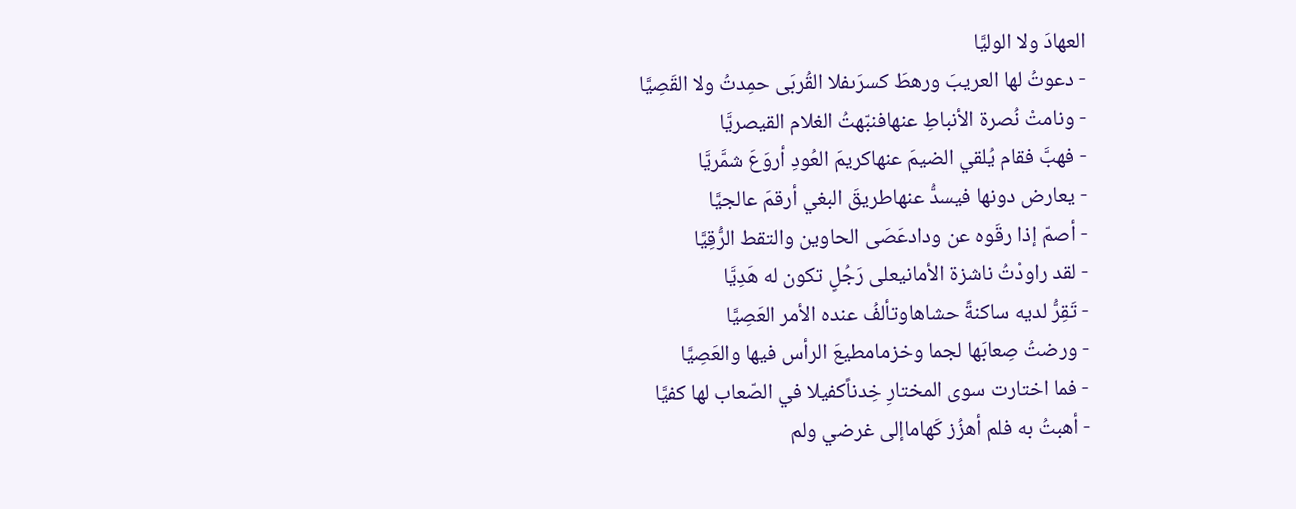العهادَ ولا الوليَّا
- دعوتُ لها العريبَ ورهطَ كسرَىفلا القُربَى حمِدتُ ولا القَصِيَّا
- ونامتْ نُصرة الأنباطِ عنهافنبّهتُ الغلام القيصريَّا
- فهبَّ فقام يُلقي الضيمَ عنهاكريمَ العُودِ أروَعَ شمَّريَّا
- يعارض دونها فيسدُّ عنهاطريقَ البغي أرقمَ عالجيَّا
- أصمّ إذا رقَوه عن ودادعَصَى الحاوين والتقط الرُّقِيَّا
- لقد راودْتُ ناشزة الأمانيعلى رَجُلٍ تكون له هَدِيَّا
- تَقِرُّ لديه ساكنةً حشاهاوتألفُ عنده الأمر العَصِيَّا
- ورضتُ صِعابَها لجما وخزمامطيعَ الرأس فيها والعَصِيَّا
- فما اختارت سوى المختارِ خِدناًكفيلا في الصّعاب لها كفيَّا
- أهبتُ به فلم أهزُز كَهاماإلى غرضي ولم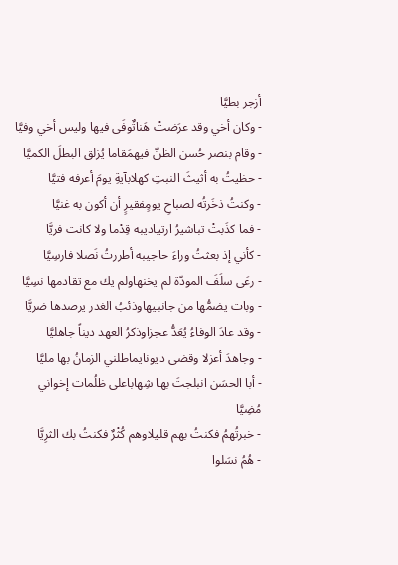أزجر بطيَّا
- وكان أخي وقد عرَضتْ هَناتٌوفَى فيها وليس أخي وفيَّا
- وقام بنصر حُسن الظنّ فيهمَقاما يُزلق البطلَ الكميَّا
- حظيتُ به أثيثَ النبتِ كهلابآيةِ يومَ أعرفه فتيَّا
- وكنتُ ذخَرتُه لصباحِ يومٍفقيرٍ أن أكون به غنيَّا
- فما كذَبتْ تباشيرُ ارتياديبه قِدْما ولا كانت فريَّا
- كأني إذ بعثتُ وراءَ حاجيبه أطررتُ نَصلا فارسِيَّا
- رعَى سلَفَ المودّة لم يخنهاولم يك مع تقادمها نسِيَّا
- وبات يضمُّها من جانبيهاوذئبُ الغدر يرصدها ضريَّا
- وقد عادَ الوفاءُ يُعَدُّ عجزاوذكرُ العهد ديناً جاهليَّا
- وجاهدَ أعزلا وقضى ديونايماطلني الزمانُ بها مليَّا
- أبا الحسَن انبلجتَ بها شِهاباعلى ظلُمات إخواني مُضِيَّا
- خبرتُهمُ فكنتُ بهم قليلاوهم كُثْرٌ فكنتُ بك الثرِيَّا
- هُمُ نسَلوا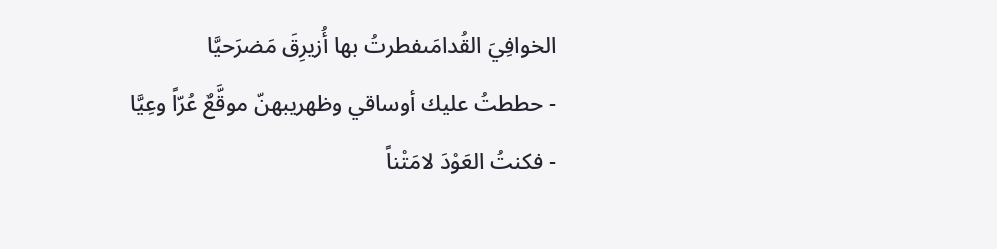الخوافِيَ القُدامَىفطرتُ بها أُزيرِقَ مَضرَحيَّا
- حططتُ عليك أوساقي وظهريبهنّ موقَّعٌ عُرّاً وعِيَّا
- فكنتُ العَوْدَ لامَتْناً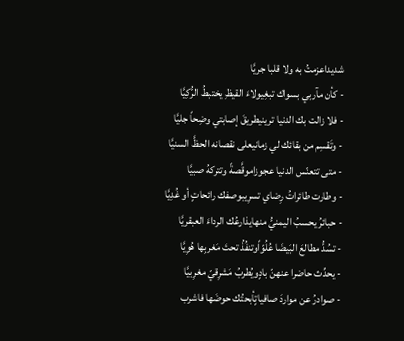شديداعزمتُ به ولا قلبا جريَّا
- كأن مآربي بسواك تبغِيولاءَ القيظِ يختبطُ الرُّكِيَّا
- فلا زالت بك الدنيا ترينيطريقَ إصابتي وضِحاً جليَّا
- وتَقسِم من بقائك لي زمانيعلى نقصانه الحظَّ السنيَّا
- متى تتعنّس الدنيا عجوزاموقَّصةً وتتركهُ صبيَّا
- وطارت طائراتُ رِضاي تسرِيبوصفك رائحاتٍ أو غُدِيَّا
- حبائرُ يحسبُ اليمنيُّ منهايذارعُك الرداءَ العبقريَّا
- تسُدُّ مطالعَ البَيضَا عُلُوّاًوتنفُذُ تحتَ مَغربِها هُوِيَّا
- يحدِّث حاضرا عنهنّ بادٍويُطربُ مَشرِقيّ مغرِبيَّا
- صوادرُ عن مواردَ صافياتٍأبحتُك حوضَها فاشرب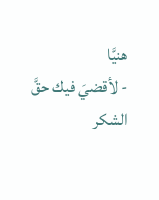هنيَّا
- لأقضيَ فيك حقَّ الشكر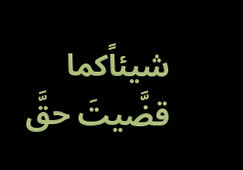شيئاًكما قضَّيتَ حقَّ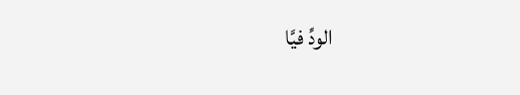الودِّ فيَّا